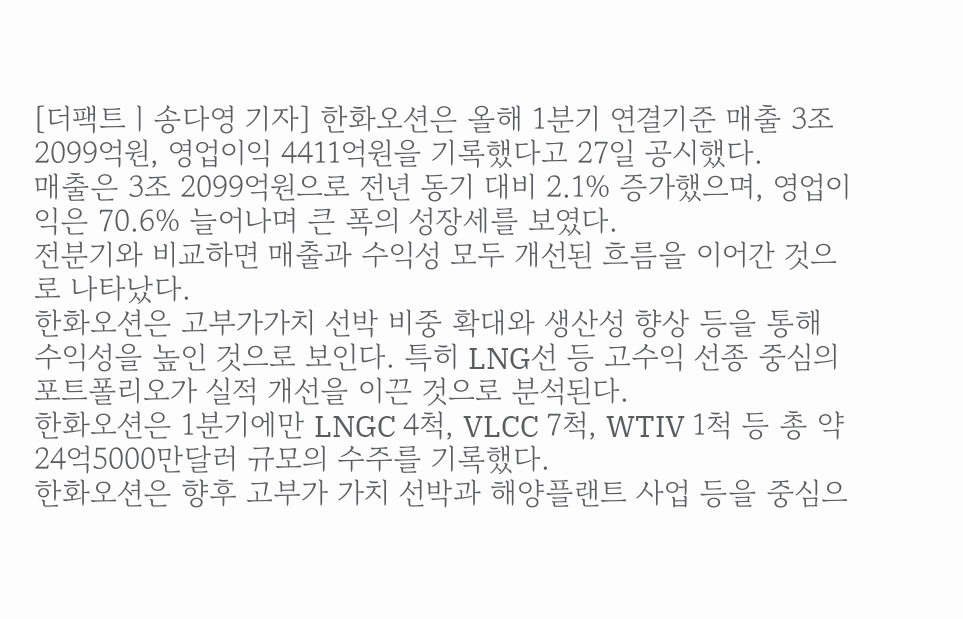[더팩트ㅣ송다영 기자] 한화오션은 올해 1분기 연결기준 매출 3조2099억원, 영업이익 4411억원을 기록했다고 27일 공시했다.
매출은 3조 2099억원으로 전년 동기 대비 2.1% 증가했으며, 영업이익은 70.6% 늘어나며 큰 폭의 성장세를 보였다.
전분기와 비교하면 매출과 수익성 모두 개선된 흐름을 이어간 것으로 나타났다.
한화오션은 고부가가치 선박 비중 확대와 생산성 향상 등을 통해 수익성을 높인 것으로 보인다. 특히 LNG선 등 고수익 선종 중심의 포트폴리오가 실적 개선을 이끈 것으로 분석된다.
한화오션은 1분기에만 LNGC 4척, VLCC 7척, WTIV 1척 등 총 약 24억5000만달러 규모의 수주를 기록했다.
한화오션은 향후 고부가 가치 선박과 해양플랜트 사업 등을 중심으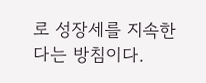로 성장세를 지속한다는 방침이다.